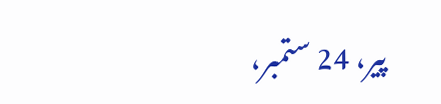پیر، 24 ستمبر،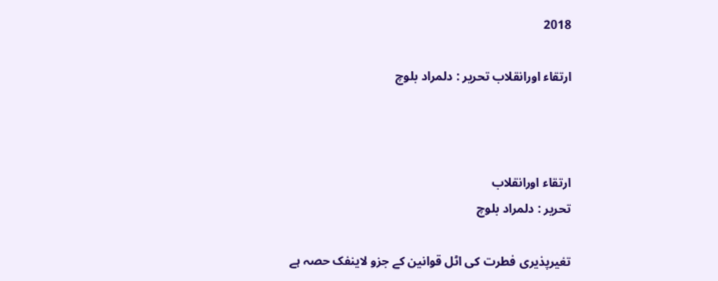2018

ارتقاء اورانقلاب تحریر : دلمراد بلوچ



ارتقاء اورانقلاب
تحریر : دلمراد بلوچ

تغیرپذیری فطرت کی اٹل قوانین کے جزو لاینفک حصہ ہے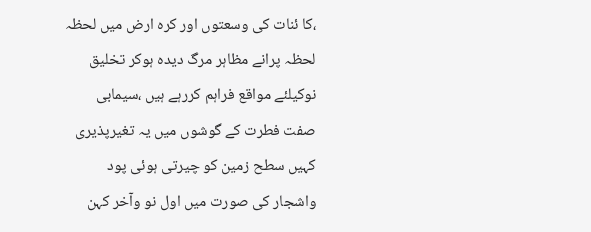،کا ئنات کی وسعتوں اور کرہ ارض میں لحظہ لحظہ پرانے مظاہر مرگ دیدہ ہوکر تخلیق نوکیلئے مواقع فراہم کررہے ہیں ،سیمابی صفت فطرت کے گوشوں میں یہ تغیرپذیری کہیں سطح زمین کو چیرتی ہوئی پود واشجار کی صورت میں اول نو وآخر کہن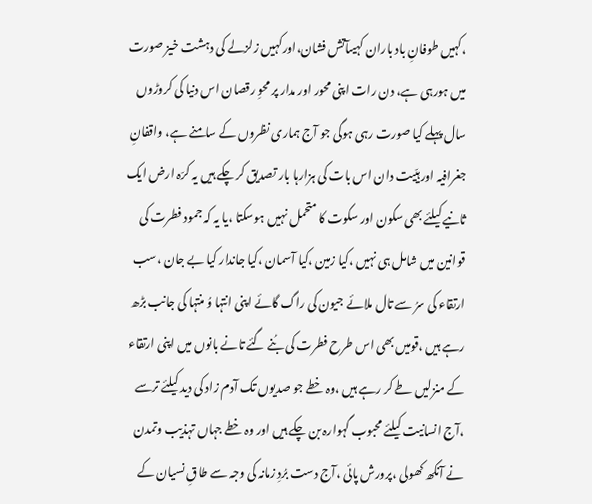،کہیں طوفانِ باد باران کہیںآتش فشان،اورکہیں زلزلے کی دہشت خیز صورت میں ہورہی ہے، دن رات اپنی محور اور مدار پر محوِ رقصان اس دنیا کی کروڑوں سال پہلے کیا صورت رہی ہوگی جو آج ہماری نظروں کے سامنے ہے، واقفانِ جغرافیہ اور ہیّیت دان اس بات کی ہزارہا بار تصدیق کر چکے ہیں یہ کرّہ ارض ایک ثانیے کیلئے بھی سکون اور سکوت کا متحمل نہیں ہوسکتا ،یا یہ کہ جمود فطرت کی قوانین میں شامل ہی نہیں ،کیا زمین ،کیا آسمان ،کیا جاندار کیا بے جان ،سب ارتقاء کی سرُ سے تال ملائے جیون کی راگ گائے اپنی انتہا وُ منتہا کی جانب بڑھ رہے ہیں ،قومیں بھی اس طرح فطرت کی بُنے گئے تانے بانوں میں اپنی ارتقاء کے منزلیں طے کر رہے ہیں ،وہ خطے جو صدیوں تک آدم زاد کی دید کیلئے ترسے ،آج انسانیت کیلئے محبوب گہوارہ بن چکے ہیں اور وہ خطے جہاں تہذیب وتمدن نے آنکھ کھولی ،پرورش پائی ،آج دست برُدِ زمانہ کی وجہ سے طاقِ نسیان کے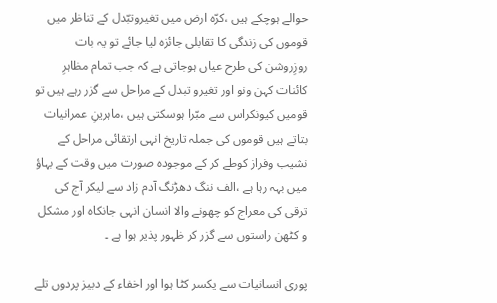حوالے ہوچکے ہیں ،کرّہ ارض میں تغیروتبّدل کے تناظر میں قوموں کی زندگی کا تقابلی جائزہ لیا جائے تو یہ بات روزِروشن کی طرح عیاں ہوجاتی ہے کہ جب تمام مظاہرِ کائنات کہن ونو اور تغیرو تبدل کے مراحل سے گزر رہے ہیں تو قومیں کیونکراس سے مبّرا ہوسکتی ہیں ،ماہرینِ عمرانیات بتاتے ہیں قوموں کی جملہ تاریخ انہی ارتقائی مراحل کے نشیب وفراز کوطے کر کے موجودہ صورت میں وقت کے بہاؤ میں بہہ رہا ہے ،الف ننگ دھڑنگ آدم زاد سے لیکر آج کی ترقی کی معراج کو چھونے والا انسان انہی جانکاہ اور مشکل و کٹھن راستوں سے گزر کر ظہور پذیر ہوا ہے ۔

پوری انسانیات سے یکسر کٹا ہوا اور اخفاء کے دبیز پردوں تلے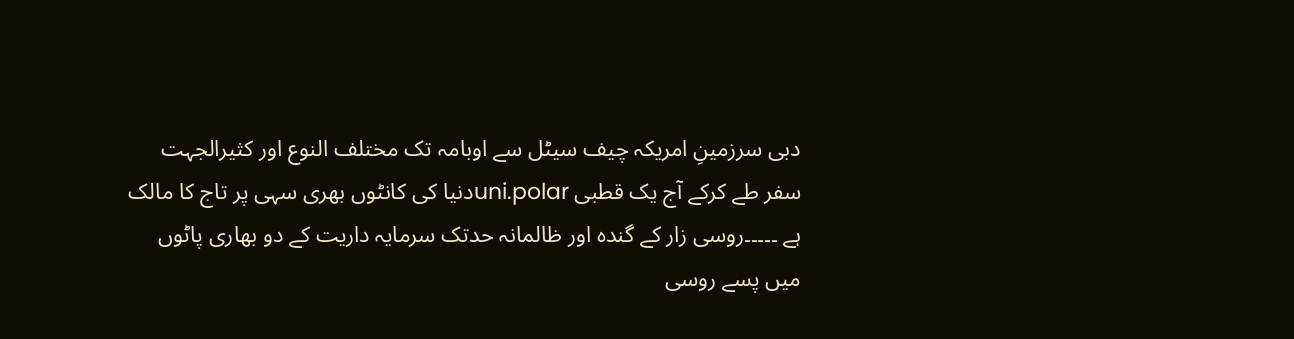دبی سرزمینِ امریکہ چیف سیٹل سے اوبامہ تک مختلف النوع اور کثیرالجہت سفر طے کرکے آج یک قطبی uni.polarدنیا کی کانٹوں بھری سہی پر تاج کا مالک ہے ۔۔۔۔۔روسی زار کے گندہ اور ظالمانہ حدتک سرمایہ داریت کے دو بھاری پاٹوں میں پسے روسی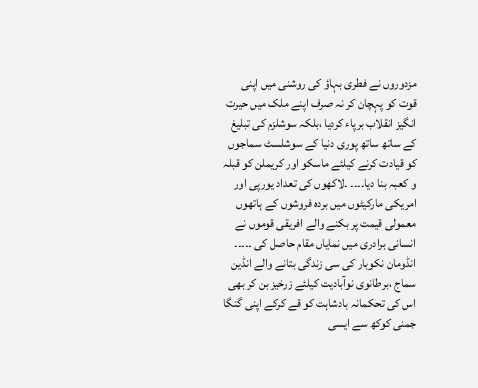مزدوروں نے فطری بہاؤ کی روشنی میں اپنی قوت کو پہچان کر نہ صرف اپنے ملک میں حیرت انگیز انقلاب برپاء کردیا ،بلکہ سوشلزم کی تبلیغ کے ساتھ ساتھ پوری دنیا کے سوشلسٹ سماجوں کو قیادت کرنے کیلئے ماسکو اور کریملن کو قبلہ و کعبہ بنا دیا۔۔۔۔ ۔لاکھوں کی تعداد یورپی اور امریکی مارکیٹوں میں بردہ فروشوں کے ہاتھوں معمولی قیمت پر بکنے والے افریقی قوموں نے انسانی برادری میں نمایاں مقام حاصل کی ۔۔۔۔۔ انڈومان نکوبار کی سی زندگی بتانے والے انڈین سماج ،برطانوی نوآبادیت کیلئے زرخیز بن کر بھی اس کی تحکمانہ بادشاہت کو قے کرکے اپنی گنگا جمنی کوکھ سے ایسی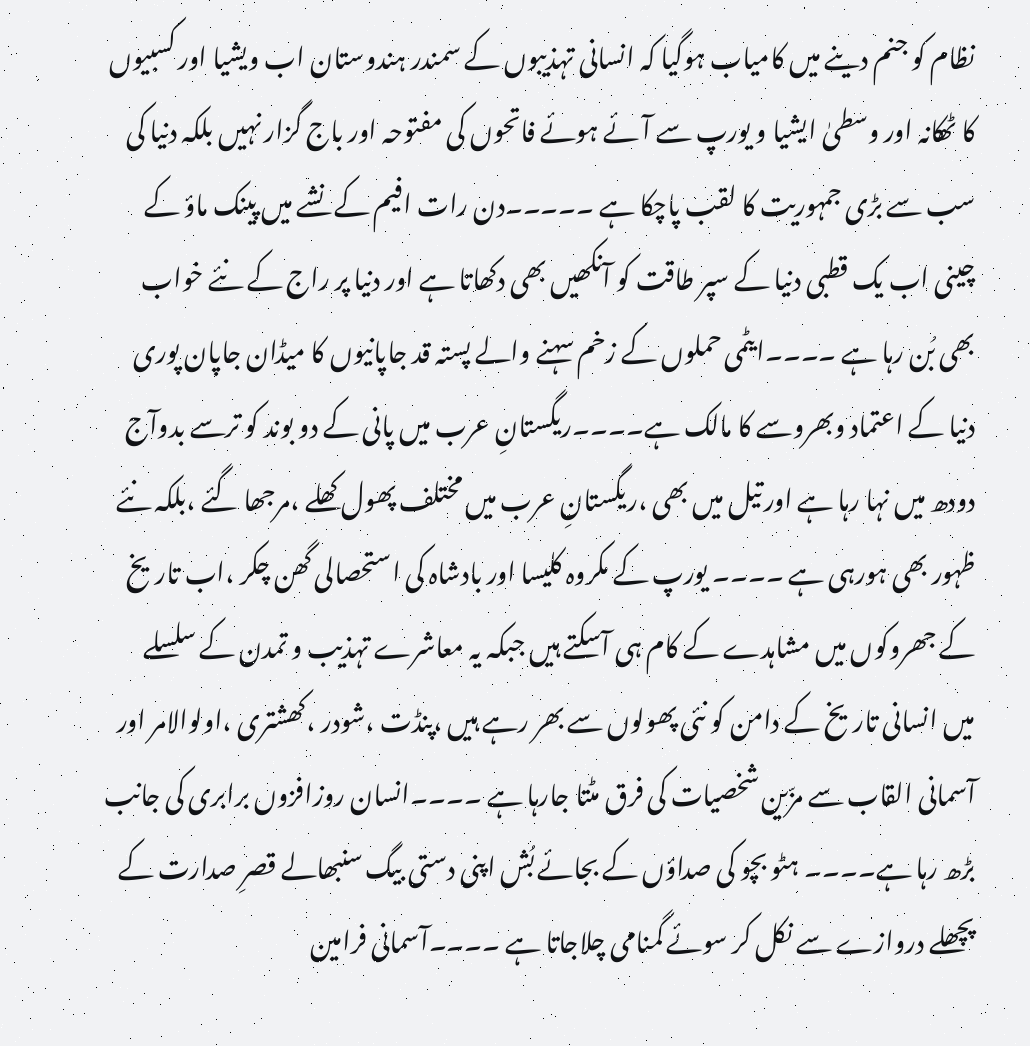نظام کو جنم دینے میں کامیاب ہوگیا کہ انسانی تہذیبوں کے سمندر ہندوستان اب ویشیا اور کسبیوں کا ٹھکانہ اور وسطیٰ ایشیا و یورپ سے آئے ہوئے فاتحوں کی مفتوحہ اور باج گزار نہیں بلکہ دنیا کی سب سے بڑی جمہوریت کا لقب پاچکا ہے ۔۔۔۔۔دن رات افیم کے نشے میں پینک ماؤ کے چینی اب یک قطبی دنیا کے سپر طاقت کو آنکھیں بھی دکھاتا ہے اور دنیا پر راج کے نئے خواب بھی بُن رہا ہے ۔۔۔۔ایٹمی حملوں کے زخم سہنے والے پستہ قد جاپانیوں کا میڈان جاپان پوری دنیا کے اعتماد وبھروسے کا مالک ہے۔۔۔۔ریگستانِ عرب میں پانی کے دو بوند کو ترسے بدوآج دودھ میں نہا رہا ہے اور تیل میں بھی ،ریگستانِ عرب میں مختلف پھول کھلے ،مرجھا گئے ،بلکہ نئے ظہور بھی ہورہی ہے ۔۔۔۔ یورپ کے مکروہ کلیسا اور بادشاہ کی استحصالی گھن چکر ،اب تاریخ کے جھروکوں میں مشاہدے کے کام ہی آسکتے ہیں جبکہ یہ معاشرے تہذیب و تمدن کے سلسلے میں انسانی تاریخ کے دامن کو نئی پھولوں سے بھر رہے ہیں ،پنڈت ،شودر ،کھشتری ،اولوالامر اور آسمانی القاب سے مزّین شخصیات کی فرق مٹتا جارہا ہے ۔۔۔۔انسان روزافزوں برابری کی جانب بڑھ رہا ہے۔۔۔۔ ہٹو بچو کی صداؤں کے بجائے بُش اپنی دستی بیگ سنبھالے قصرِ صدارت کے پچھلے دروازے سے نکل کر سوئے گمنامی چلاجاتا ہے ۔۔۔۔آسمانی فرامین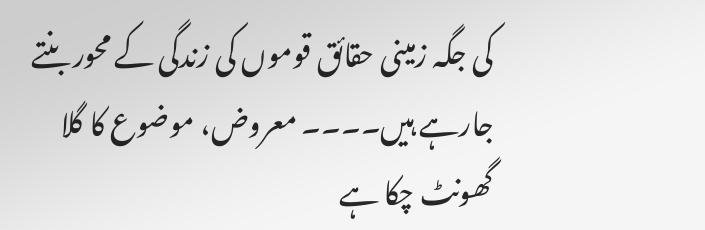کی جگہ زمینی حقائق قوموں کی زندگی کے محور بنتے جارہے ہیں۔۔۔۔ معروض، موضوع کا گلا گھونٹ چکا ہے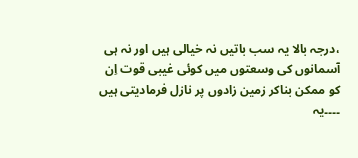،درجہ بالا یہ سب باتیں نہ خیالی ہیں اور نہ ہی آسمانوں کی وسعتوں میں کوئی غیبی قوت اِن کو ممکن بناکر زمین زادوں پر نازل فرمادیتی ہیں ۔۔۔۔یہ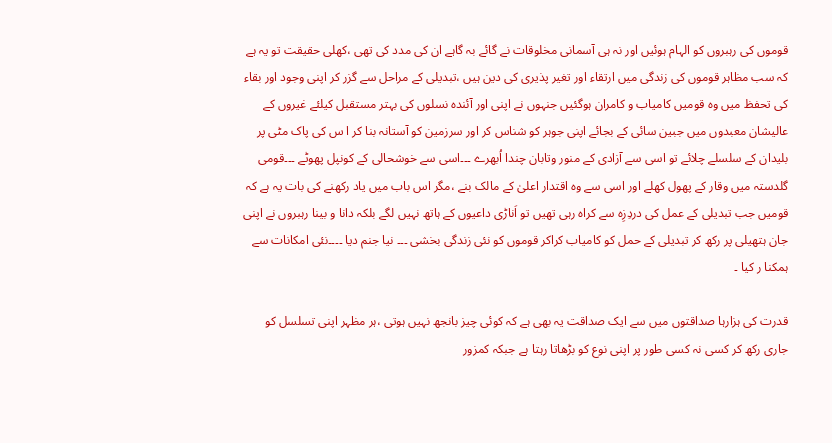قوموں کی رہبروں کو الہام ہوئیں اور نہ ہی آسمانی مخلوقات نے گائے بہ گاہے ان کی مدد کی تھی ،کھلی حقیقت تو یہ ہے کہ سب مظاہر قوموں کی زندگی میں ارتقاء اور تغیر پذیری کی دین ہیں ،تبدیلی کے مراحل سے گزر کر اپنی وجود اور بقاء کی تحفظ میں وہ قومیں کامیاب و کامران ہوگئیں جنہوں نے اپنی اور آئندہ نسلوں کی بہتر مستقبل کیلئے غیروں کے عالیشان معبدوں میں جبین سائی کے بجائے اپنی جوہر کو شناس کر اور سرزمین کو آستانہ بنا کر ا س کی پاک مٹی پر بلیدان کے سلسلے چلائے تو اسی سے آزادی کے منور وتابان چندا اُبھرے ۔۔۔اسی سے خوشحالی کے کونپل پھوٹے ۔۔۔قومی گلدستہ میں وقار کے پھول کھلے اور اسی سے وہ اقتدار اعلیٰ کے مالک بنے ،مگر اس باب میں یاد رکھنے کی بات یہ ہے کہ قومیں جب تبدیلی کے عمل کی دردِزِہ سے کراہ رہی تھیں تو اَناڑی داعیوں کے ہاتھ نہیں لگے بلکہ دانا و بینا رہبروں نے اپنی جان ہتھیلی پر رکھ کر تبدیلی کے حمل کو کامیاب کراکر قوموں کو نئی زندگی بخشی ۔۔۔ نیا جنم دیا ۔۔۔۔نئی امکانات سے ہمکنا ر کیا ۔

قدرت کی ہزارہا صداقتوں میں سے ایک صداقت یہ بھی ہے کہ کوئی چیز بانجھ نہیں ہوتی ،ہر مظہر اپنی تسلسل کو جاری رکھ کر کسی نہ کسی طور پر اپنی نوع کو بڑھاتا رہتا ہے جبکہ کمزور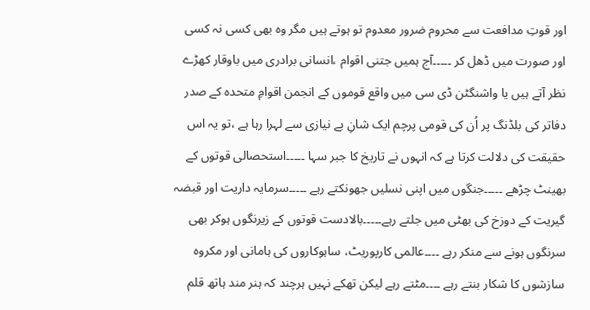اور قوتِ مدافعت سے محروم ضرور معدوم تو ہوتے ہیں مگر وہ بھی کسی نہ کسی اور صورت میں ڈھل کر ۔۔۔۔۔آج ہمیں جتنی اقوام ،انسانی برادری میں باوقار کھڑے نظر آتے ہیں یا واشنگٹن ڈی سی میں واقع قوموں کے انجمن اقوامِ متحدہ کے صدر دفاتر کی بلڈنگ پر اُن کی قومی پرچم ایک شانِ بے نیازی سے لہرا رہا ہے ،تو یہ اس حقیقت کی دلالت کرتا ہے کہ انہوں نے تاریخ کا جبر سہا ۔۔۔۔۔استحصالی قوتوں کے بھینٹ چڑھے ۔۔۔۔۔جنگوں میں اپنی نسلیں جھونکتے رہے ۔۔۔۔۔سرمایہ داریت اور قبضہ گیریت کے دوزخ کی بھٹی میں جلتے رہے۔۔۔۔۔بالادست قوتوں کے زیرنگوں ہوکر بھی سرنگوں ہونے سے منکر رہے ۔۔۔۔عالمی کارپوریٹ، ساہوکاروں کی ہامانی اور مکروہ سازشوں کا شکار بنتے رہے ۔۔۔۔مٹتے رہے لیکن تھکے نہیں ہرچند کہ ہنر مند ہاتھ قلم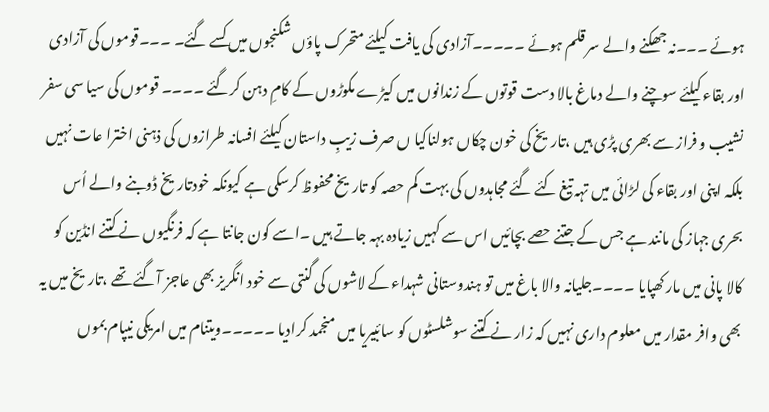ہوئے ۔۔۔نہ جھکنے والے سر قلم ہوئے ۔۔۔۔۔آزادی کی یافت کیلئے متحرک پاؤں شکنجوں میں کسے گئے۔ ۔۔۔قوموں کی آزادی اور بقاء کیلئے سوچنے والے دماغ بالا دست قوتوں کے زندانوں میں کیڑے مکوڑوں کے کامِ دہن کرگئے ۔۔۔۔ قوموں کی سیا سی سفر نشیب و فراز سے بھری پڑی ہیں ،تاریخ کی خون چکاں ہولناکیا ں صرف زیبِ داستان کیلئے افسانہ طرازوں کی ذہنی اخترا عات نہیں بلکہ اپنی اور بقاء کی لڑائی میں تہہ تیغ کئے گئے مجاہدوں کی بہت کم حصہ کو تاریخ محفوظ کرسکی ہے کیونکہ خودتاریخ ڈوبنے والے اُس بحری جہاز کی مانند ہے جس کے جتنے حصے بچائیں اس سے کہیں زیادہ بہہ جاتے ہیں ۔اسے کون جانتا ہے کہ فرنگیوں نے کتنے انڈین کو کالا پانی میں مار کھپایا ۔۔۔۔جلیانہ والا باغ میں تو ہندوستانی شہداء کے لاشوں کی گنتی سے خود انگریز بھی عاجز آگئے تھے ،تاریخ میں یہ بھی وافر مقدار میں معلوم داری نہیں کہ زار نے کتنے سوشلسٹوں کو سائبیریا میں منجمد کرادیا ۔۔۔۔۔ویتنام میں امریکی نیپام بموں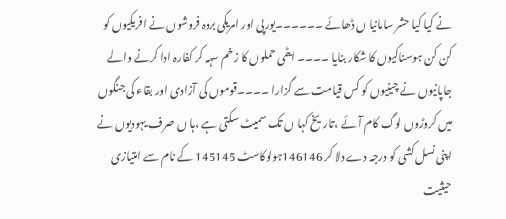نے کیا کیا حشر سامانیا ں ڈھائے ۔۔۔۔۔۔یورپی اور امریکی بردہ فروشوں نے افریکیوں کو کن کن ہوسناکیوں کا شکار بنایا ۔۔۔۔ ایٹمی حملوں کا زخم سہہ کر کفارہ ادا کرنے والے جاپانیوں نے چینیوں کو کس قیامت سے گزارا ۔۔۔۔قوموں کی آزادی اور بقاء کی جنگوں میں کروڑوں لوگ کام آئے ،تاریخ کہا ں تک سمیٹ سکتی ہے ،ہا ں صرف یہودیوں نے اپنی نسل کشی کو درجہ دے دلا کر 146146ہولوکاسٹ 145145 کے نام سے امتیازی حیثیت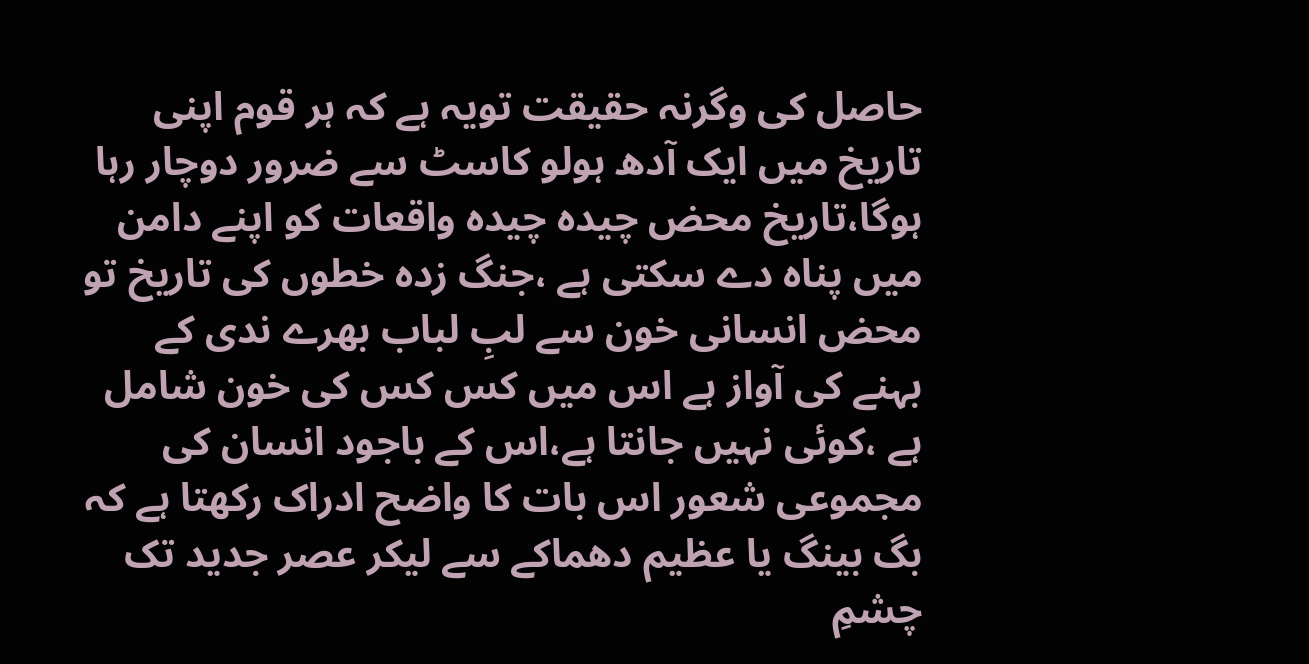حاصل کی وگرنہ حقیقت تویہ ہے کہ ہر قوم اپنی تاریخ میں ایک آدھ ہولو کاسٹ سے ضرور دوچار رہا ہوگا،تاریخ محض چیدہ چیدہ واقعات کو اپنے دامن میں پناہ دے سکتی ہے ،جنگ زدہ خطوں کی تاریخ تو محض انسانی خون سے لبِ لباب بھرے ندی کے بہنے کی آواز ہے اس میں کس کس کی خون شامل ہے ،کوئی نہیں جانتا ہے،اس کے باجود انسان کی مجموعی شعور اس بات کا واضح ادراک رکھتا ہے کہ بگ بینگ یا عظیم دھماکے سے لیکر عصر جدید تک چشمِ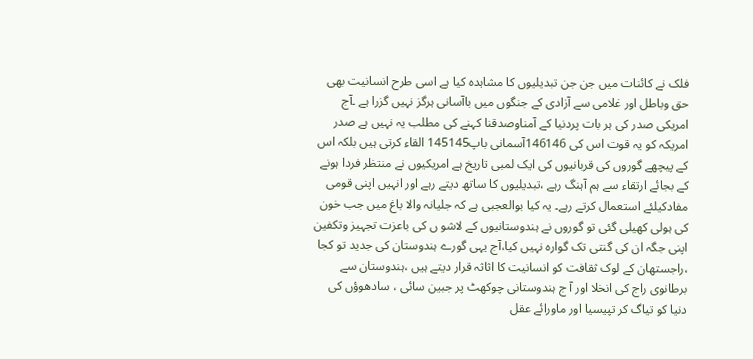فلک نے کائنات میں جن جن تبدیلیوں کا مشاہدہ کیا ہے اسی طرح انسانیت بھی حق وباطل اور غلامی سے آزادی کے جنگوں میں باآسانی ہرگز نہیں گزرا ہے ۔آج امریکی صدر کی ہر بات پردنیا کے آمناوصدقنا کہنے کی مطلب یہ نہیں ہے صدر امریکہ کو یہ قوت اس کی 146146آسمانی باپ145145 القاء کرتی ہیں بلکہ اس کے پیچھے گوروں کی قربانیوں کی ایک لمبی تاریخ ہے امریکیوں نے منتظر فردا ہونے کے بجائے ارتقاء سے ہم آہنگ رہے ،تبدیلیوں کا ساتھ دیتے رہے اور انہیں اپنی قومی مفادکیلئے استعمال کرتے رہے۔ یہ کیا بوالعجبی ہے کہ جلیانہ والا باغ میں جب خون کی ہولی کھیلی گئی تو گوروں نے ہندوستانیوں کے لاشو ں کی باعزت تجہیز وتکفین اپنی جگہ ان کی گنتی تک گوارہ نہیں کیا،آج یہی گورے ہندوستان کی جدید تو کجا ،راجستھان کے لوک ثقافت کو انسانیت کا اثاثہ قرار دیتے ہیں ،ہندوستان سے برطانوی راج کی انخلا اور آ ج ہندوستانی چوکھٹ پر جبین سائی ، سادھوؤں کی دنیا کو تیاگ کر تپیسیا اور ماورائے عقل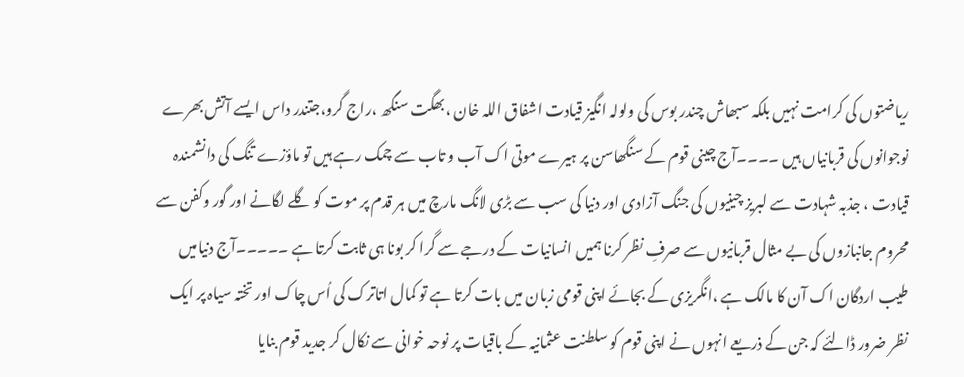ریاضتوں کی کرامت نہیں بلکہ سبھاش چندر بوس کی ولولہ انگیز قیادت اشفاق اللہ خان ،بھگت سنگھ ،راج گرو،جتندر داس ایسے آتش بھرے نوجوانوں کی قربانیاں ہیں ۔۔۔۔آج چینی قوم کے سنگھاسن پر ہیرے موتی اک آب و تاب سے چمک رہے ہیں تو ماؤزے تنگ کی دانشمندہ قیادت ، جذبہ شہادت سے لبریز چینیوں کی جنگ آزادی اور دنیا کی سب سے بڑی لانگ مارچ میں ہر قدم پر موت کو گلے لگانے اور گور وکفن سے محروم جانبازوں کی بے مثال قربانیوں سے صرفِ نظر کرنا ہمیں انسانیات کے درجے سے گرا کر بونا ہی ثابت کرتا ہے ۔۔۔۔۔آج دنیامیں طیب اردگان اک آن کا مالک ہے ،انگریزی کے بجائے اپنی قومی زبان میں بات کرتا ہے تو کمال اتاترک کی اُس چاک اور تختہ سیاہ پر ایک نظر ضرور ڈالئے کہ جن کے ذریعے انہوں نے اپنی قوم کو سلطنت عثمانیہ کے باقیات پر نوحہ خوانی سے نکال کر جدید قوم بنایا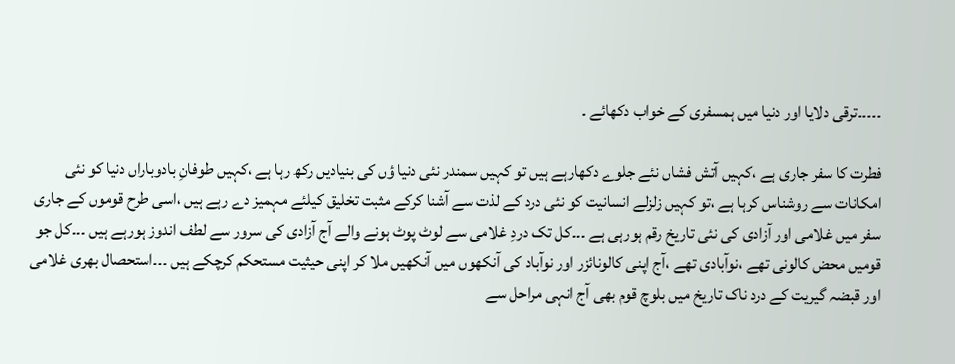۔۔۔۔۔ترقی دلایا اور دنیا میں ہمسفری کے خواب دکھائے ۔

فطرت کا سفر جاری ہے ،کہیں آتش فشاں نئے جلوے دکھارہے ہیں تو کہیں سمندر نئی دنیا ؤں کی بنیادیں رکھ رہا ہے ،کہیں طوفانِ بادوباراں دنیا کو نئی امکانات سے روشناس کرہا ہے ،تو کہیں زلزلے انسانیت کو نئی درد کے لذت سے آشنا کرکے مثبت تخلیق کیلئے مہمیز دے رہے ہیں ،اسی طرح قوموں کے جاری سفر میں غلامی اور آزادی کی نئی تاریخ رقم ہورہی ہے ۔۔۔کل تک دردِ غلامی سے لوٹ پوٹ ہونے والے آج آزادی کی سرور سے لطف اندوز ہورہے ہیں ۔۔۔کل جو قومیں محض کالونی تھے ،نوآبادی تھے ،آج اپنی کالونائزر اور نوآباد کی آنکھوں میں آنکھیں ملا کر اپنی حیثیت مستحکم کرچکے ہیں ۔۔۔استحصال بھری غلامی اور قبضہ گیریت کے درد ناک تاریخ میں بلوچ قوم بھی آج انہی مراحل سے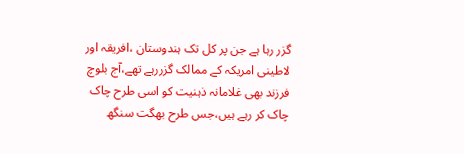گزر رہا ہے جن پر کل تک ہندوستان ،افریقہ اور لاطینی امریکہ کے ممالک گزررہے تھے،آج بلوچ فرزند بھی غلامانہ ذہنیت کو اسی طرح چاک چاک کر رہے ہیں،جس طرح بھگت سنگھ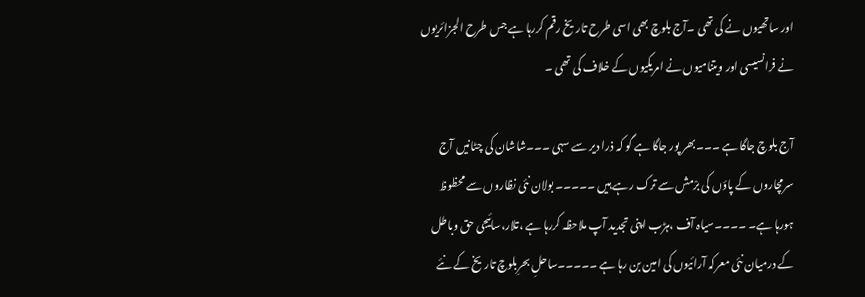اور ساتھیوں نے کی تھی ۔آج بلوچ بھی اسی طرح تاریخ رقم کررہا ہے جس طرح الجزائریوں نے فرانسیسی اور ویتنامیوں نے امریکیوں کے خلاف کی تھی ۔

آج بلوچ جاگا ہے ۔۔۔بھر پور جاگا ہے گو کہ ذرا دیر سے سہی ۔۔۔شاشان کی چٹانیں آج سرمچاروں کے پاؤں کی برْمش سے ترک رہے ہیں ۔۔۔۔۔ بولان نئی نظاروں سے محظوظ ہورہا ہے۔ ۔۔۔۔سیاہ آف ،ہڑب اپنی تجدید آپ ملاحظہ کررہا ہے ،تلار،سائیجی حق وباطل کے درمیان نئی معرکہ آرائیوں کی امین بن رہا ہے ۔۔۔۔۔ساحلِ بحرِبلوچ تاریخ کے نئے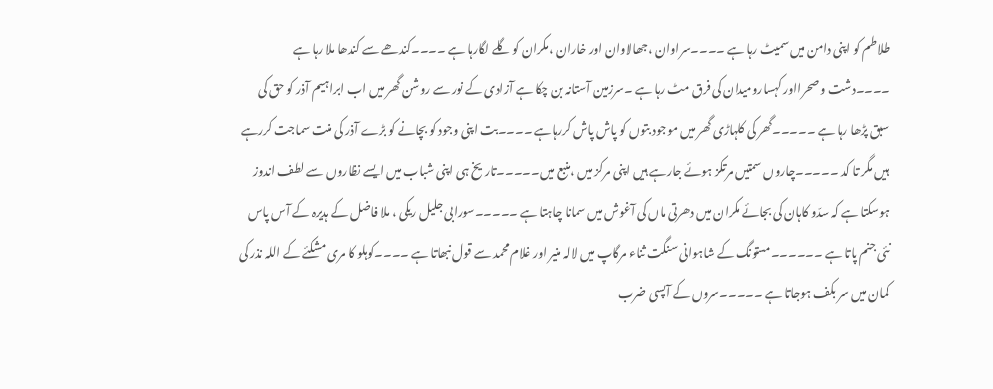طلاطم کو اپنی دامن میں سمیٹ رہا ہے ۔۔۔۔سراوان ،جھالاوان اور خاران ،مکران کو گلے لگارہا ہے ۔۔۔۔کندھے سے کندھا ملا رہا ہے ۔۔۔۔دشت و صحرااور کہسارومیدان کی فرق مٹ رہا ہے ۔سرزمین آستانہ بن چکا ہے آزادی کے نور سے روشن گھر میں اب ابراہیم آذر کو حق کی سبق پڑھا رہا ہے ۔۔۔۔۔گھر کی کلہاڑی گھر میں موجود بتوں کو پاش پاش کررہاہے ۔۔۔۔بت اپنی وجود کو بچانے کو بڑے آذر کی منت سماجت کررہے ہیں مگر تا کد ۔۔۔۔۔چاروں سمتیں مرتکز ہوئے جارہے ہیں اپنی مرکز میں ،منبع میں۔۔۔۔۔تاریخ ہی اپنی شباب میں ایسے نظاروں سے لطف اندوز ہوسکتا ہے کہ سدّو کاہان کی بجائے مکران میں دھرتی ماں کی آغوش میں سمانا چاہتا ہے ۔۔۔۔۔سورابی جلیل ریکی ، ملا فاضل کے ہدیرہ کے آس پاس نئی جنم پاتا ہے ۔۔۔۔۔۔مستونگ کے شاہوانی سنگت ثناء مرگاپ میں لالہ منیر اور غلام محمد سے قول نبھاتا ہے ۔۔۔۔کوہلو کا مری مشکئے کے اللہ نذر کی کمان میں سر بکف ہوجاتا ہے ۔۔۔۔۔سروں کے آپسی ضرب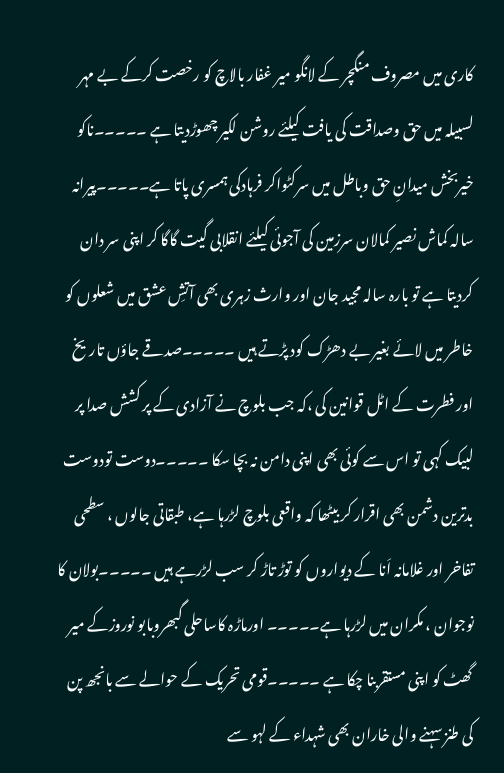کاری میں مصروف منگچر کے لانگو میر غفار بالاچ کو رخصت کرکے بے مہر لسبیلہ میں حق وصداقت کی یافت کیلئے روشن لکیر چھوڑدیتا ہے ۔۔۔۔۔ناکو خیربخش میدانِ حق وباطل میں سرکٹواکر فرہادکی ہمسری پاتا ہے۔۔۔۔۔پیرانہ سالہ کماش نصیر کمالان سرزمین کی آجوئی کیلئے انقلابی گیت گاگا کر اپنی سر دان کردیتا ہے تو بارہ سالہ مجید جان اور وارث زہری بھی آتشِ عشق میں شعلوں کو خاطر میں لائے بغیر بے دھڑک کود پڑتے ہیں ۔۔۔۔۔صدقے جاؤں تاریخ اور فطرت کے اٹل قوانین کی ،کہ جب بلوچ نے آزادی کے پر کشش صدا پر لبیک کہی تو اس سے کوئی بھی اپنی دامن نہ بچا سکا ۔۔۔۔۔دوست تودوست بدترین دشمن بھی اقرار کر بیٹھا کہ واقعی بلوچ لڑرہا ہے، طبقاتی جالوں ، سطحی تفاخر اور غلامانہ اَنا کے دیواروں کو توڑ تاڑ کر سب لڑرہے ہیں ۔۔۔۔۔بولان کا نوجوان ، مکران میں لڑرہا ہے۔۔۔۔۔ اورماڑہ کاساحلی گبھروبابو نوروزکے میر گھٹ کو اپنی مستقربنا چکا ہے ۔۔۔۔۔قومی تحریک کے حوالے سے بانجھ پن کی طنز سہنے والی خاران بھی شہداء کے لہو سے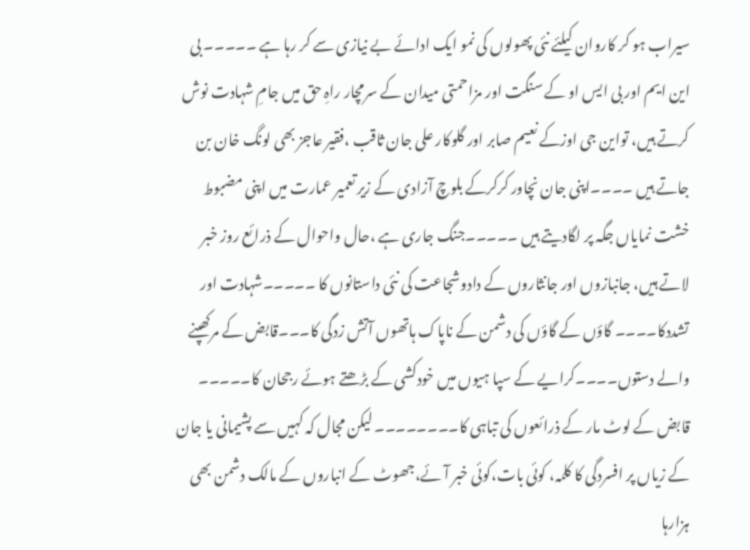سیراب ہو کر کاروان کیلئے نئی پھولوں کی نمو ایک ادائے بے نیازی سے کر رہا ہے ۔۔۔۔۔ بی این ایم اور بی ایس او کے سنگت اور مزاحمتی میدان کے سرمچار راہِ حق میں جامِ شہادت نوش کرتے ہیں، تواین جی اوزکے نعیم صابر اور گلوکار علی جان ثاقب ،فقیر عاجز بھی لونگ خان بن جاتے ہیں ۔۔۔۔اپنی جان نچاور کرکرکے بلوچ آزادی کے زیر تعمیر عمارت میں اپنی مضبوط خشت نمایاں جگہ پر لگادیتے ہیں ۔۔۔۔۔جنگ جاری ہے ،حال واحوال کے ذرائع روز خبر لاتے ہیں، جانبازوں اور جانثاروں کے دادوشجاعت کی نئی داستانوں کا ۔۔۔۔۔شہادت اور تشددکا۔۔۔۔ گاؤں کے گاؤں کی دشمن کے ناپاک ہاتھوں آتش زدگی کا۔۔۔قابض کے مرکھپنے والے دستوں۔۔۔۔کرایے کے سپا ہیوں میں خودکشی کے بڑھتے ہوئے رجحان کا۔۔۔۔۔ قابض کے لوٹ مار کے ذرائعوں کی تباہی کا۔۔۔۔۔۔۔۔ لیکن مجال کہ کہیں سے پشیمانی یا جان کے زیاں پر افسردگی کا کلمہ، کوئی بات،کوئی خبر آئے،جھوٹ کے انباروں کے مالک دشمن بھی ہزارہا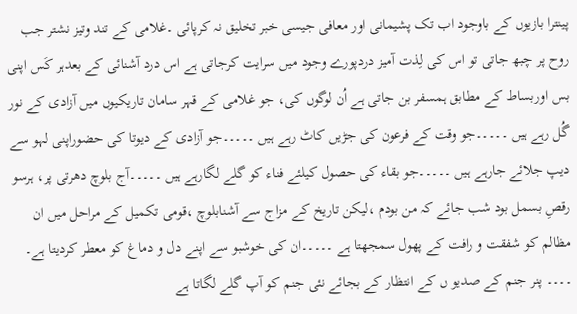پینترا بازیوں کے باوجود اب تک پشیمانی اور معافی جیسی خبر تخلیق نہ کرپائی ۔غلامی کے تند وتیز نشتر جب روح پر چبھ جاتی تو اس کی لِذت آمیز دردپورے وجود میں سرایت کرجاتی ہے اس درد آشنائی کے بعدہر کَس اپنی بس اوربساط کے مطابق ہمسفر بن جاتی ہے اُن لوگوں کی، جو غلامی کے قہر سامان تاریکیوں میں آزادی کے نور گُل رہے ہیں ۔۔۔۔۔جو وقت کے فرعون کی جڑیں کاٹ رہے ہیں ۔۔۔۔۔جو آزادی کے دیوتا کی حضوراپنی لہو سے دیپ جلائے جارہے ہیں ۔۔۔۔۔جو بقاء کی حصول کیلئے فناء کو گلے لگارہے ہیں ۔۔۔۔۔آج بلوچ دھرتی پر، ہرسو رقصِ بسمل بود شب جائے کہ من بودم ،لیکن تاریخ کے مزاج سے آشنابلوچ ،قومی تکمیل کے مراحل میں ان مظالم کو شفقت و رافت کے پھول سمجھتا ہے ۔۔۔۔۔ان کی خوشبو سے اپنے دل و دماغ کو معطر کردیتا ہے۔ ۔۔۔۔ پنر جنم کے صدیو ں کے انتظار کے بجائے نئی جنم کو آپ گلے لگاتا ہے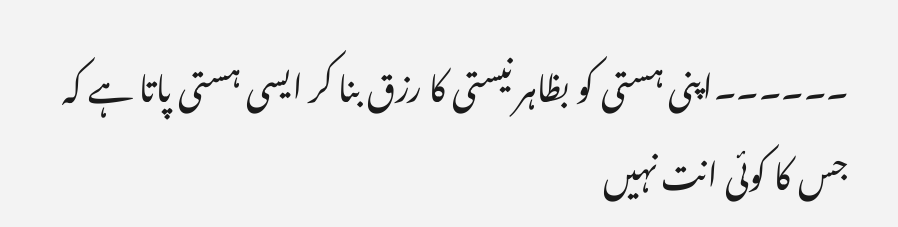۔۔۔۔۔۔اپنی ہستی کو بظاہر نیستی کا رزق بنا کر ایسی ہستی پاتا ہے کہ جس کا کوئی انت نہیں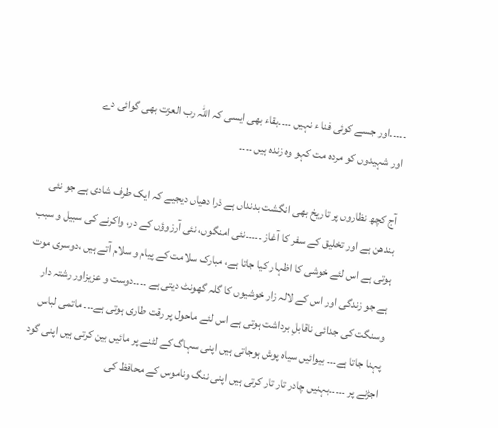۔۔۔۔۔اور جسے کوئی فنا ء نہیں ۔۔۔۔بقاء بھی ایسی کہ اللہ رب العزت بھی گوائی دے
اور شہیدوں کو مردہ مت کہو وہ زندہ ہیں ۔۔۔۔

آج کچھ نظاروں پر تاریخ بھی انگشت بدنداں ہے ذرا دھیاں دیجیے کہ ایک طرف شادی ہے جو نئی بندھن ہے اور تخلیق کے سفر کا آغاز ۔۔۔۔۔نئی امنگوں، نئی آرزوؤں کے در، واکرنے کی سبیل و سبب ہوتی ہے اس لئے خوشی کا اظہار کیا جاتا ہے، مبارک سلامت کے پیام و سلام آتے ہیں ،دوسری موت ہے جو زندگی اور اس کے لالہ زار خوشیوں کا گلہ گھونٹ دیتی ہے ۔۔۔۔دوست و عزیزاور رشتہ دار وسنگت کی جدائی ناقابلِ برداشت ہوتی ہے اس لئے ماحول پر رقت طاری ہوتی ہے۔۔۔ ماتمی لباس پہنا جاتا ہے۔۔۔ بیوائیں سیاہ پوش ہوجاتی ہیں اپنی سہاگ کے لٹنے پر مائیں بین کرتی ہیں اپنی گود اجڑنے پر ۔۔۔۔۔بہنیں چادر تار تار کرتی ہیں اپنی ننگ وناموس کے محافظ کی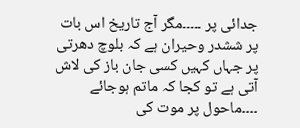جدائی پر ۔۔۔۔۔مگر آج تاریخ اس بات پر ششدر وحیران ہے کہ بلوچ دھرتی پر جہاں کہیں کسی جان باز کی لاش آتی ہے تو کجا کہ ماتم ہوجائے ۔۔۔۔ماحول پر موت کی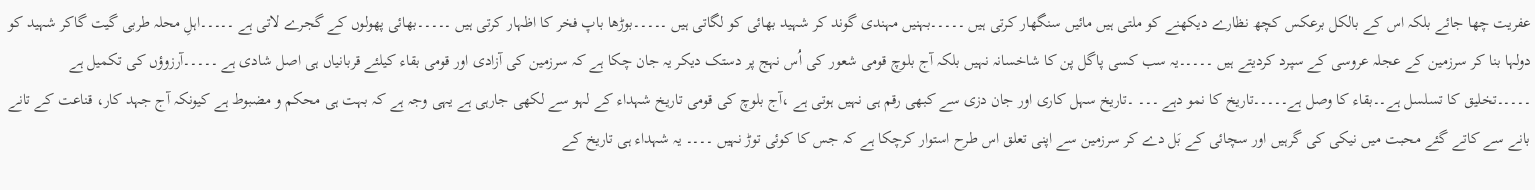عفریت چھا جائے بلکہ اس کے بالکل برعکس کچھ نظارے دیکھنے کو ملتی ہیں مائیں سنگھار کرتی ہیں ۔۔۔۔۔بہنیں مہندی گوند کر شہید بھائی کو لگاتی ہیں ۔۔۔۔۔بوڑھا باپ فخر کا اظہار کرتی ہیں ۔۔۔۔۔بھائی پھولوں کے گجرے لاتی ہے ۔۔۔۔۔اہلِ محلہ طربی گیت گاکر شہید کو دولہا بنا کر سرزمین کے عجلہ عروسی کے سپرد کردیتے ہیں ۔۔۔۔۔یہ سب کسی پاگل پن کا شاخسانہ نہیں بلکہ آج بلوچ قومی شعور کی اُس نہج پر دستک دیکر یہ جان چکا ہے کہ سرزمین کی آزادی اور قومی بقاء کیلئے قربانیاں ہی اصل شادی ہے ۔۔۔۔۔آرزوؤں کی تکمیل ہے ۔۔۔۔۔تخلیق کا تسلسل ہے۔۔بقاء کا وصل ہے۔۔۔۔۔تاریخ کا نمو دہے ۔۔۔ ۔تاریخ سہل کاری اور جان دزی سے کبھی رقم ہی نہیں ہوتی ہے ،آج بلوچ کی قومی تاریخ شہداء کے لہو سے لکھی جارہی ہے یہی وجہ ہے کہ بہت ہی محکم و مضبوط ہے کیونکہ آج جہد کار، قناعت کے تانے بانے سے کاتے گئے محبت میں نیکی کی گرہیں اور سچائی کے بَل دے کر سرزمین سے اپنی تعلق اس طرح استوار کرچکا ہے کہ جس کا کوئی توڑ نہیں ۔۔۔۔ یہ شہداء ہی تاریخ کے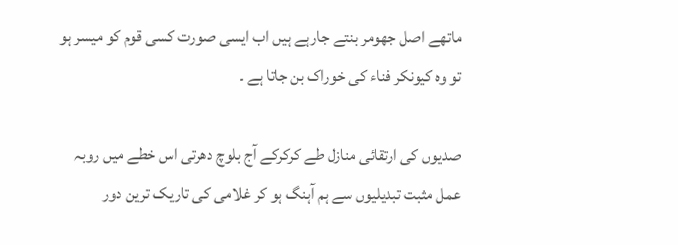ماتھے اصل جھومر بنتے جارہے ہیں اب ایسی صورت کسی قوم کو میسر ہو تو وہ کیونکر فناء کی خوراک بن جاتا ہے ۔

صدیوں کی ارتقائی منازل طے کرکرکے آج بلوچ دھرتی اس خطے میں روبہ عمل مثبت تبدیلیوں سے ہم آہنگ ہو کر غلامی کی تاریک ترین دور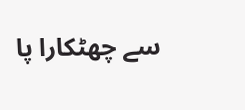سے چھٹکارا پا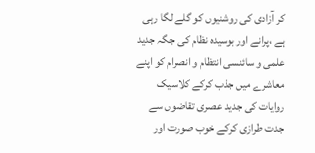کر آزادی کی روشنیوں کو گلے لگا رہی ہے ،پرانے اور بوسیدہ نظام کی جگہ جدید علمی و سائنسی انتظام و انصرام کو اپنے معاشرے میں جذب کرکے کلاسیک روایات کی جدید عصری تقاضوں سے جدت طرازی کرکے خوب صورت اور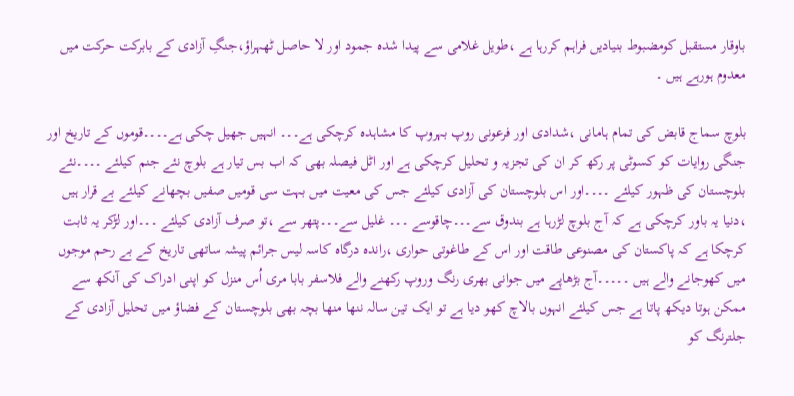باوقار مستقبل کومضبوط بنیادیں فراہم کررہا ہے ،طویل غلامی سے پیدا شدہ جمود اور لا حاصل ٹھہراؤ،جنگِ آزادی کے بابرکت حرکت میں معدوم ہورہے ہیں ۔

بلوچ سماج قابض کی تمام ہامانی ،شدادی اور فرعونی روپ بہروپ کا مشاہدہ کرچکی ہے۔۔۔ انہیں جھیل چکی ہے۔۔۔۔قوموں کے تاریخ اور جنگی روایات کو کسوٹی پر رکھ کر ان کی تجزیہ و تحلیل کرچکی ہے اور اٹل فیصلہ بھی کہ اب بس تیار ہے بلوچ نئے جنم کیلئے ۔۔۔۔نئے بلوچستان کی ظہور کیلئے ۔۔۔۔اور اس بلوچستان کی آزادی کیلئے جس کی معیت میں بہت سی قومیں صفیں بچھانے کیلئے بے قرار ہیں ،دنیا یہ باور کرچکی ہے کہ آج بلوچ لڑرہا ہے بندوق سے۔۔۔چاقوسے ۔۔۔ غلیل سے۔۔۔پتھر سے ،تو صرف آزادی کیلئے ۔۔۔اور لڑکر یہ ثابت کرچکا ہے کہ پاکستان کی مصنوعی طاقت اور اس کے طاغوتی حواری ،راندہ درگاہ کاسہ لیس جرائم پیشہ ساتھی تاریخ کے بے رحم موجوں میں کھوجانے والے ہیں ۔۔۔۔۔آج بڑھاپے میں جوانی بھری رنگ وروپ رکھنے والے فلاسفر بابا مری اُس منزل کو اپنی ادراک کی آنکھ سے ممکن ہوتا دیکھ پاتا ہے جس کیلئے انہوں بالاچ کھو دیا ہے تو ایک تین سالہ ننھا منھا بچہ بھی بلوچستان کے فضاؤ میں تحلیل آزادی کے جلترنگ کو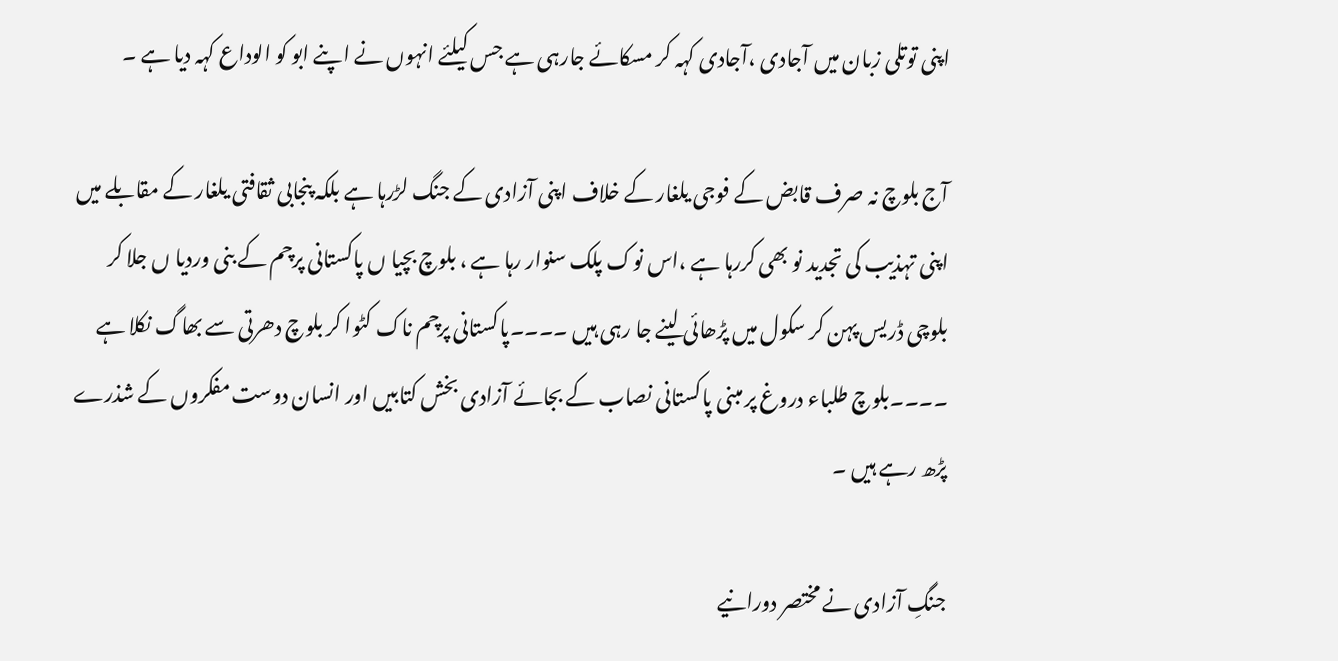اپنی توتلی زبان میں آجادی ،آجادی کہہ کر مسکائے جارہی ہے جس کیلئے انہوں نے اپنے ابو کو الوداع کہہ دیا ہے ۔

آج بلوچ نہ صرف قابض کے فوجی یلغار کے خلاف اپنی آزادی کے جنگ لڑرہا ہے بلکہ پنجابی ثقافتی یلغار کے مقابلے میں اپنی تہذیب کی تجدید نو بھی کررہا ہے ،اس نوک پلک سنوار رہا ہے ، بلوچ بچیا ں پاکستانی پرچم کے بنی وردیا ں جلا کر بلوچی ڈریس پہن کر سکول میں پڑھائی لینے جا رہی ہیں ۔۔۔۔پاکستانی پرچم ناک کٹوا کر بلوچ دھرتی سے بھاگ نکلا ہے ۔۔۔۔بلوچ طلباء دروغ پر مبنی پاکستانی نصاب کے بجائے آزادی بخش کتابیں اور انسان دوست مفکروں کے شذرے پڑھ رہے ہیں ۔

جنگِ آزادی نے مختصر دورانیے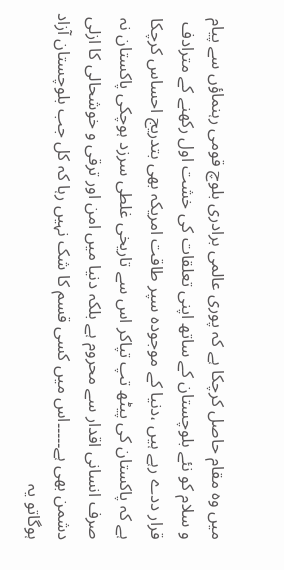میں وہ مقام حاصل کرچکا ہے کہ پوری عالمی برادری بلوچ قومی رہنماؤں سے پیام و سلام کو نئے بلوچستان کے ساتھ اپنی تعلقات کی خشت اول رکھنے کے مترادف قرار ددے رہے ہیں ،دنیا کے موجودہ سپر طاقت امریکہ بھی بتدریج احساس کرچکا ہے کہ پاکستان کی پیٹھ تپ تپاکر اس سے تاریخی غلطی سرزد ہوچکی پاکستان نہ صرف انسانی اقدار سے محروم ہے بلکہ دنیا میں امن اور ترقی و خوشحالی کا ازلی دشمن بھی ہے۔۔۔۔۔اس میں کسی قسم کا شک نہیں رہا کہ کل جب بلوچستان آزاد ہوگاتو یہ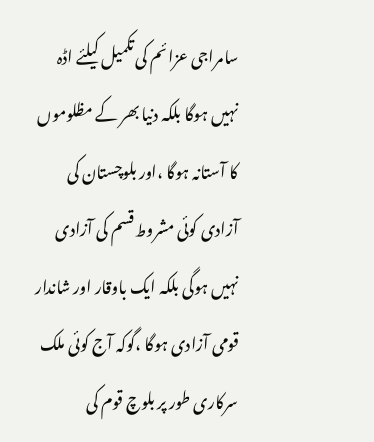سامراجی عزائم کی تکمیل کیلئے اڈہ نہیں ہوگا بلکہ دنیا بھر کے مظلوموں کا آستانہ ہوگا ،اور بلوچستان کی آزادی کوئی مشروط قسم کی آزادی نہیں ہوگی بلکہ ایک باوقار اور شاندار قومی آزادی ہوگا ،گوکہ آج کوئی ملک سرکاری طور پر بلوچ قوم کی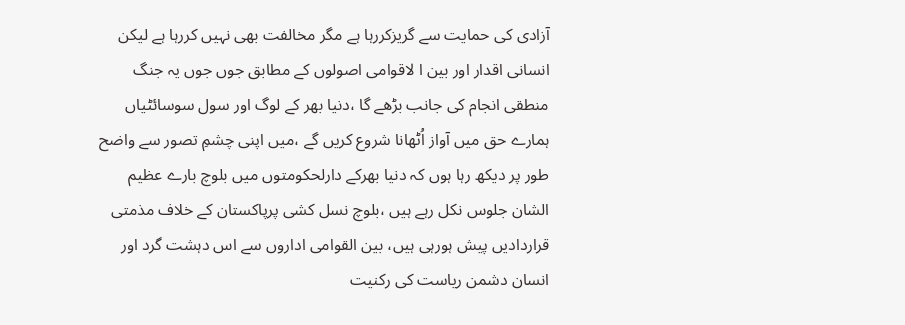آزادی کی حمایت سے گریزکررہا ہے مگر مخالفت بھی نہیں کررہا ہے لیکن انسانی اقدار اور بین ا لاقوامی اصولوں کے مطابق جوں جوں یہ جنگ منطقی انجام کی جانب بڑھے گا ،دنیا بھر کے لوگ اور سول سوسائٹیاں ہمارے حق میں آواز اُٹھانا شروع کریں گے ،میں اپنی چشمِ تصور سے واضح طور پر دیکھ رہا ہوں کہ دنیا بھرکے دارلحکومتوں میں بلوچ بارے عظیم الشان جلوس نکل رہے ہیں ،بلوچ نسل کشی پرپاکستان کے خلاف مذمتی قراردادیں پیش ہورہی ہیں، بین القوامی اداروں سے اس دہشت گرد اور انسان دشمن ریاست کی رکنیت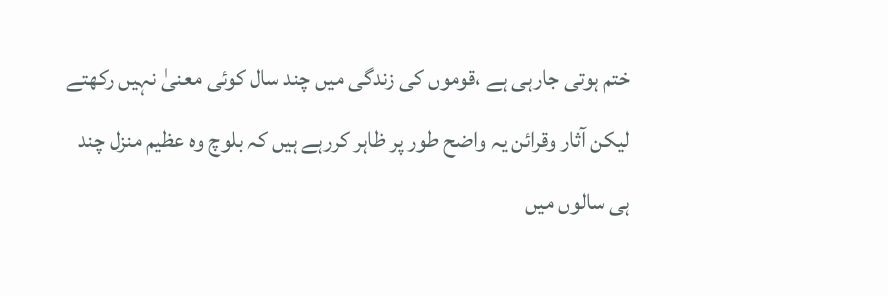ختم ہوتی جارہی ہے ،قوموں کی زندگی میں چند سال کوئی معنیٰ نہیں رکھتے لیکن آثار وقرائن یہ واضح طور پر ظاہر کررہے ہیں کہ بلوچ وہ عظیم منزل چند ہی سالوں میں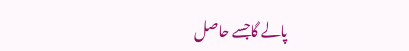پالے گاجسے حاصل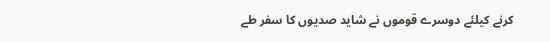کرنے کیلئے دوسرے قوموں نے شاید صدیوں کا سفر طے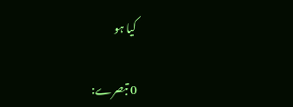کیا ہو

0 تبصرے: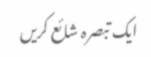ایک تبصرہ شائع کریں